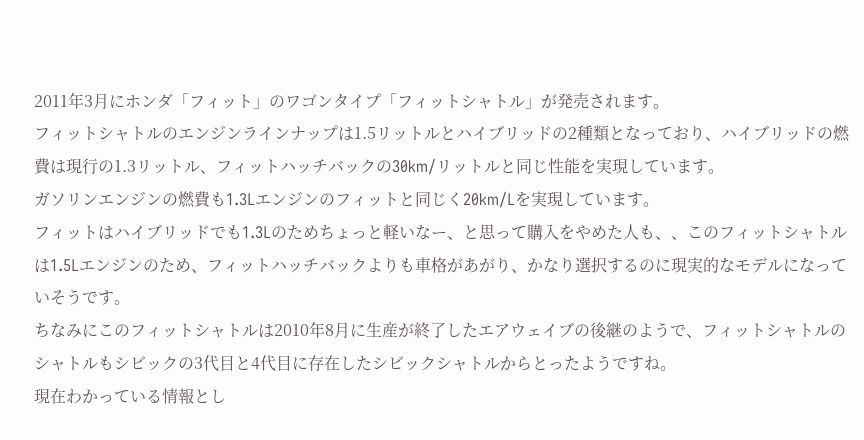2011年3月にホンダ「フィット」のワゴンタイプ「フィットシャトル」が発売されます。
フィットシャトルのエンジンラインナップは1.5リットルとハイブリッドの2種類となっており、ハイブリッドの燃費は現行の1.3リットル、フィットハッチバックの30km/リットルと同じ性能を実現しています。
ガソリンエンジンの燃費も1.3Lエンジンのフィットと同じく20km/Lを実現しています。
フィットはハイブリッドでも1.3Lのためちょっと軽いなー、と思って購入をやめた人も、、このフィットシャトルは1.5Lエンジンのため、フィットハッチバックよりも車格があがり、かなり選択するのに現実的なモデルになっていそうです。
ちなみにこのフィットシャトルは2010年8月に生産が終了したエアウェイブの後継のようで、フィットシャトルのシャトルもシビックの3代目と4代目に存在したシビックシャトルからとったようですね。
現在わかっている情報とし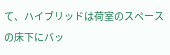て、ハイブリッドは荷室のスペースの床下にバッ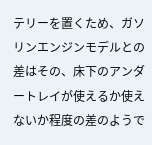テリーを置くため、ガソリンエンジンモデルとの差はその、床下のアンダートレイが使えるか使えないか程度の差のようで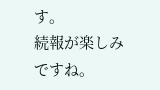す。
続報が楽しみですね。